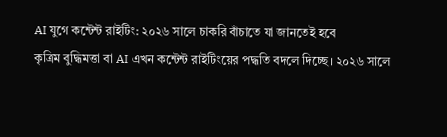AI যুগে কন্টেন্ট রাইটিং: ২০২৬ সালে চাকরি বাঁচাতে যা জানতেই হবে
কৃত্রিম বুদ্ধিমত্তা বা AI এখন কন্টেন্ট রাইটিংয়ের পদ্ধতি বদলে দিচ্ছে। ২০২৬ সালে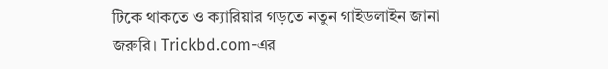টিকে থাকতে ও ক্যারিয়ার গড়তে নতুন গাইডলাইন জানা জরুরি। Trickbd.com-এর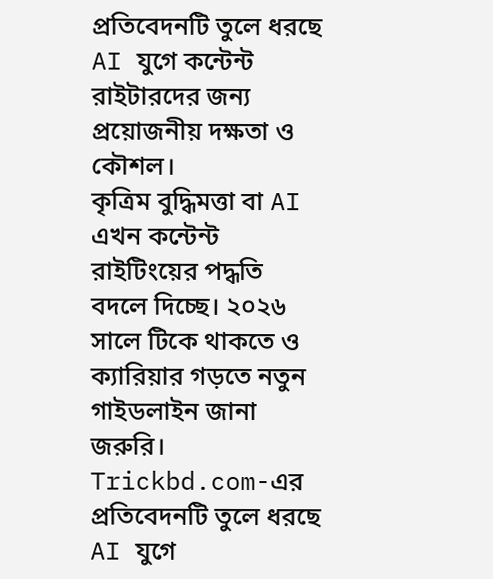প্রতিবেদনটি তুলে ধরছে AI যুগে কন্টেন্ট রাইটারদের জন্য প্রয়োজনীয় দক্ষতা ও কৌশল।
কৃত্রিম বুদ্ধিমত্তা বা AI এখন কন্টেন্ট রাইটিংয়ের পদ্ধতি বদলে দিচ্ছে। ২০২৬ সালে টিকে থাকতে ও ক্যারিয়ার গড়তে নতুন গাইডলাইন জানা জরুরি। Trickbd.com-এর প্রতিবেদনটি তুলে ধরছে AI যুগে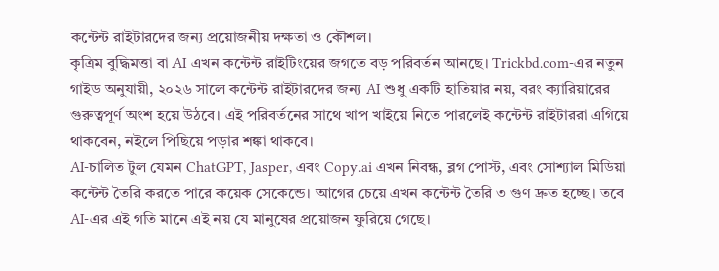কন্টেন্ট রাইটারদের জন্য প্রয়োজনীয় দক্ষতা ও কৌশল।
কৃত্রিম বুদ্ধিমত্তা বা AI এখন কন্টেন্ট রাইটিংয়ের জগতে বড় পরিবর্তন আনছে। Trickbd.com-এর নতুন গাইড অনুযায়ী, ২০২৬ সালে কন্টেন্ট রাইটারদের জন্য AI শুধু একটি হাতিয়ার নয়, বরং ক্যারিয়ারের গুরুত্বপূর্ণ অংশ হয়ে উঠবে। এই পরিবর্তনের সাথে খাপ খাইয়ে নিতে পারলেই কন্টেন্ট রাইটাররা এগিয়ে থাকবেন, নইলে পিছিয়ে পড়ার শঙ্কা থাকবে।
AI-চালিত টুল যেমন ChatGPT, Jasper, এবং Copy.ai এখন নিবন্ধ, ব্লগ পোস্ট, এবং সোশ্যাল মিডিয়া কন্টেন্ট তৈরি করতে পারে কয়েক সেকেন্ডে। আগের চেয়ে এখন কন্টেন্ট তৈরি ৩ গুণ দ্রুত হচ্ছে। তবে AI-এর এই গতি মানে এই নয় যে মানুষের প্রয়োজন ফুরিয়ে গেছে।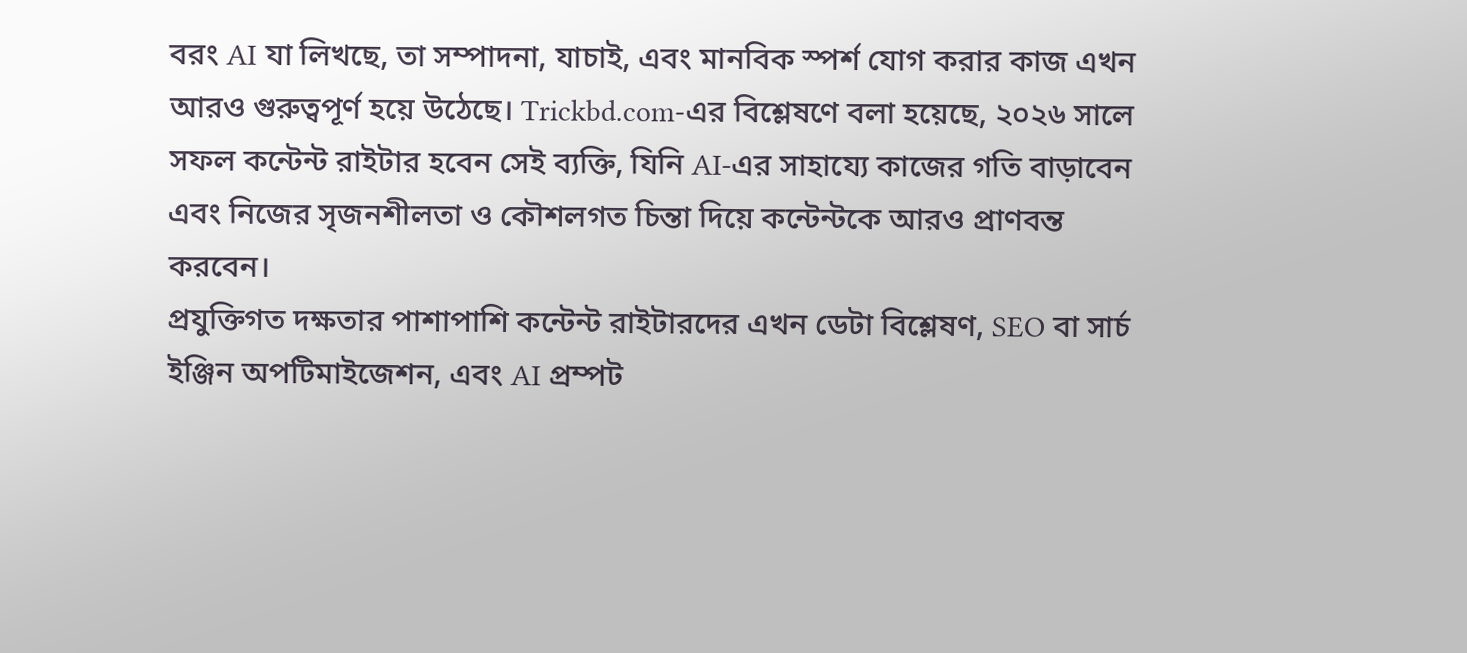বরং AI যা লিখছে, তা সম্পাদনা, যাচাই, এবং মানবিক স্পর্শ যোগ করার কাজ এখন আরও গুরুত্বপূর্ণ হয়ে উঠেছে। Trickbd.com-এর বিশ্লেষণে বলা হয়েছে, ২০২৬ সালে সফল কন্টেন্ট রাইটার হবেন সেই ব্যক্তি, যিনি AI-এর সাহায্যে কাজের গতি বাড়াবেন এবং নিজের সৃজনশীলতা ও কৌশলগত চিন্তা দিয়ে কন্টেন্টকে আরও প্রাণবন্ত করবেন।
প্রযুক্তিগত দক্ষতার পাশাপাশি কন্টেন্ট রাইটারদের এখন ডেটা বিশ্লেষণ, SEO বা সার্চ ইঞ্জিন অপটিমাইজেশন, এবং AI প্রম্পট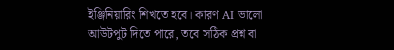ইঞ্জিনিয়ারিং শিখতে হবে। কারণ AI ভালো আউটপুট দিতে পারে, তবে সঠিক প্রশ্ন বা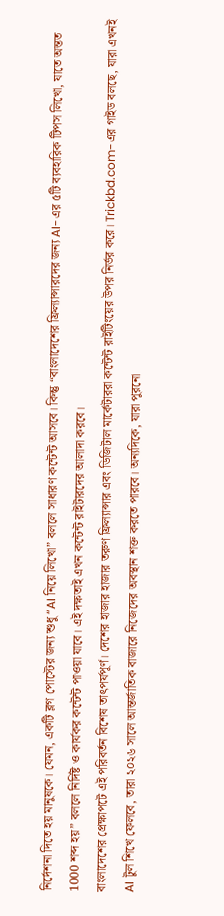নির্দেশনা দিতে হয় মানুষকে। যেমন, একটি ব্লগ পোস্টের জন্য শুধু “AI নিয়ে লিখো” বললে সাধারণ কন্টেন্ট আসবে। কিন্তু “বাংলাদেশের ফ্রিল্যান্সারদের জন্য AI-এর ৫টি ব্যবহারিক টিপস লিখো, যাতে অন্তত 1000 শব্দ হয়” বললে নির্দিষ্ট ও কার্যকর কন্টেন্ট পাওয়া যাবে। এই দক্ষতাই এখন কন্টেন্ট রাইটারদের আলাদা করবে।
বাংলাদেশের প্রেক্ষাপটে এই পরিবর্তন বিশেষ তাৎপর্যপূর্ণ। দেশের হাজার হাজার তরুণ ফ্রিল্যান্সার এবং ডিজিটাল মার্কেটাররা কন্টেন্ট রাইটিংয়ের উপর নির্ভর করে। Trickbd.com-এর গাইড বলছে, যারা এখনই AI টুল শিখে ফেলবে, তারা ২০২৬ সালে আন্তর্জাতিক বাজারে নিজেদের অবস্থান শক্ত করতে পারবে। অন্যদিকে, যারা পুরনো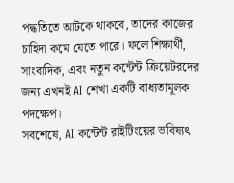পদ্ধতিতে আটকে থাকবে, তাদের কাজের চাহিদা কমে যেতে পারে। ফলে শিক্ষার্থী, সাংবাদিক, এবং নতুন কন্টেন্ট ক্রিয়েটরদের জন্য এখনই AI শেখা একটি বাধ্যতামূলক পদক্ষেপ।
সবশেষে, AI কন্টেন্ট রাইটিংয়ের ভবিষ্যৎ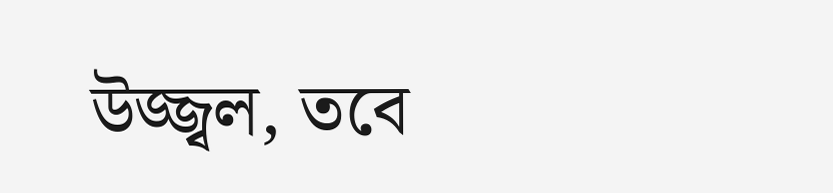উজ্জ্বল, তবে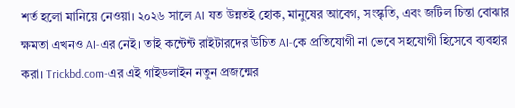শর্ত হলো মানিয়ে নেওয়া। ২০২৬ সালে AI যত উন্নতই হোক, মানুষের আবেগ, সংস্কৃতি, এবং জটিল চিন্তা বোঝার ক্ষমতা এখনও AI-এর নেই। তাই কন্টেন্ট রাইটারদের উচিত AI-কে প্রতিযোগী না ভেবে সহযোগী হিসেবে ব্যবহার করা। Trickbd.com-এর এই গাইডলাইন নতুন প্রজন্মের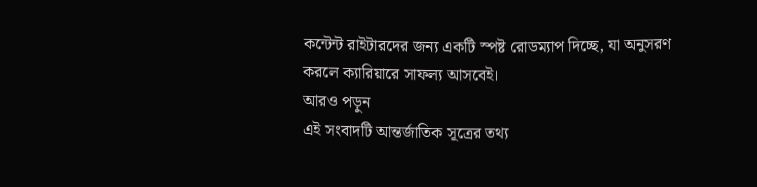কন্টেন্ট রাইটারদের জন্য একটি স্পষ্ট রোডম্যাপ দিচ্ছে, যা অনুসরণ করলে ক্যারিয়ারে সাফল্য আসবেই।
আরও পড়ুন
এই সংবাদটি আন্তর্জাতিক সূত্রের তথ্য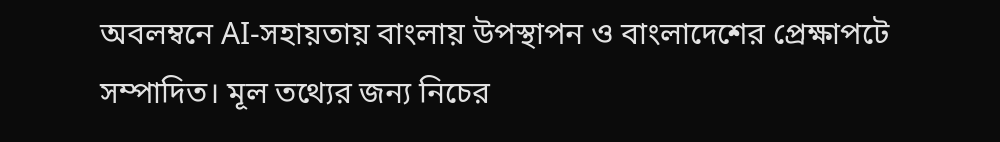অবলম্বনে AI-সহায়তায় বাংলায় উপস্থাপন ও বাংলাদেশের প্রেক্ষাপটে সম্পাদিত। মূল তথ্যের জন্য নিচের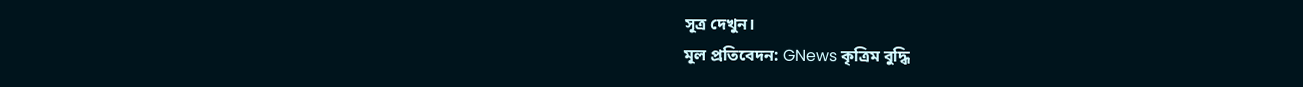সূত্র দেখুন।
মূল প্রতিবেদন: GNews কৃত্রিম বুদ্ধি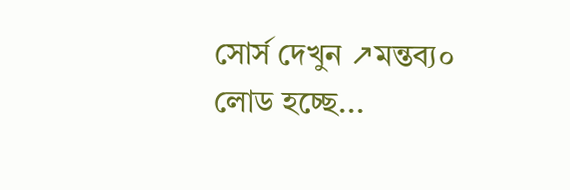সোর্স দেখুন ↗মন্তব্য০
লোড হচ্ছে...